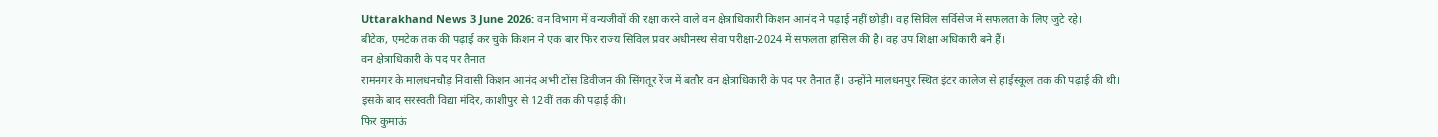Uttarakhand News 3 June 2026: वन विभाग में वन्यजीवों की रक्षा करने वाले वन क्षेत्राधिकारी किशन आनंद ने पढ़ाई नहीं छोड़ी। वह सिविल सर्विसेज में सफलता के लिए जुटे रहे।
बीटेक, एमटेक तक की पढ़ाई कर चुके किशन ने एक बार फिर राज्य सिविल प्रवर अधीनस्थ सेवा परीक्षा-2024 में सफलता हासिल की है। वह उप शिक्षा अधिकारी बने हैं।
वन क्षेत्राधिकारी के पद पर तैनात
रामनगर के मालधनचौड़ निवासी किशन आनंद अभी टोंस डिवीजन की सिंगतूर रेंज में बतौर वन क्षेत्राधिकारी के पद पर तैनात हैं। उन्होंने मालधनपुर स्थित इंटर कालेज से हाईस्कूल तक की पढ़ाई की थी। इसके बाद सरस्वती विद्या मंदिर, काशीपुर से 12वीं तक की पढ़ाई की।
फिर कुमाऊं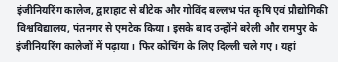इंजीनियरिंग कालेज, द्वाराहाट से बीटेक और गोविंद बल्लभ पंत कृषि एवं प्रौद्योगिकी विश्वविद्यालय, पंतनगर से एमटेक किया। इसके बाद उन्होंने बरेली और रामपुर के इंजीनियरिंग कालेजों में पढ़ाया। फिर कोचिंग के लिए दिल्ली चले गए। यहां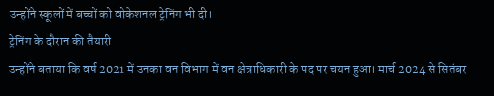उन्होंने स्कूलों में बच्चों को वोकेशनल ट्रेनिंग भी दी।
ट्रेनिंग के दौरान की तैयारी
उन्होंने बताया कि वर्ष 2021 में उनका वन विभाग में वन क्षेत्राधिकारी के पद पर चयन हुआ। मार्च 2024 से सितंबर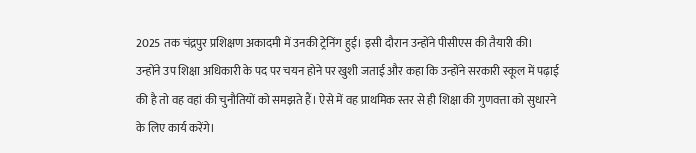2025 तक चंद्रपुर प्रशिक्षण अकादमी में उनकी ट्रेनिंग हुई। इसी दौरान उन्होंने पीसीएस की तैयारी की।
उन्होंने उप शिक्षा अधिकारी के पद पर चयन होने पर खुशी जताई और कहा कि उन्होंने सरकारी स्कूल में पढ़ाई की है तो वह वहां की चुनौतियों को समझते हैं। ऐसे में वह प्राथमिक स्तर से ही शिक्षा की गुणवत्ता को सुधारने के लिए कार्य करेंगे।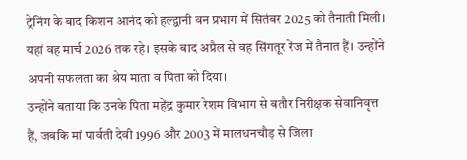ट्रेनिंग के बाद किशन आनंद को हल्द्वानी वन प्रभाग में सितंबर 2025 को तैनाती मिली। यहां वह मार्च 2026 तक रहे। इसके बाद अप्रैल से वह सिंगतूर रेंज में तैनात हैं। उन्होंने अपनी सफलता का श्रेय माता व पिता को दिया।
उन्होंने बताया कि उनके पिता महेंद्र कुमार रेशम विभाग से बतौर निरीक्षक सेवानिवृत्त हैं, जबकि मां पार्वती देवी 1996 और 2003 में मालधनचौड़ से जिला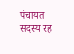पंचायत सदस्य रह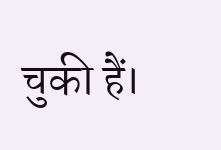चुकी हैं।